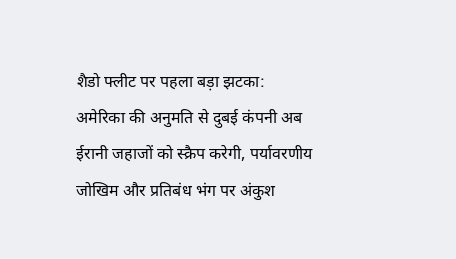शैडो फ्लीट पर पहला बड़ा झटका: अमेरिका की अनुमति से दुबई कंपनी अब ईरानी जहाजों को स्क्रैप करेगी, पर्यावरणीय जोखिम और प्रतिबंध भंग पर अंकुश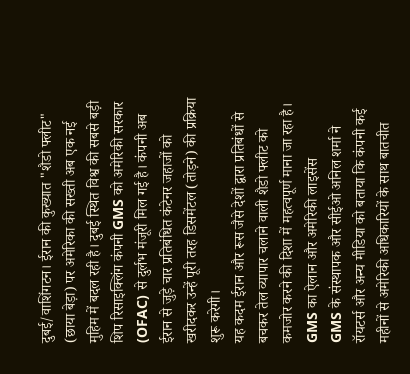दुबई/वाशिंगटन। ईरान की कुख्यात "शैडो फ्लीट" (छाया बेड़ा) पर अमेरिका की सख्ती अब एक नई मुहिम में बदल रही है। दुबई स्थित विश्व की सबसे बड़ी शिप रिसाइक्लिंग कंपनी GMS को अमेरिकी सरकार (OFAC) से दुर्लभ मंजूरी मिल गई है। कंपनी अब ईरान से जुड़े चार प्रतिबंधित कंटेनर जहाजों को खरीदकर उन्हें पूरी तरह डिसमेंटल (तोड़ने) की प्रक्रिया शुरू करेगी।
यह कदम ईरान और रूस जैसे देशों द्वारा प्रतिबंधों से बचकर तेल व्यापार चलाने वाली शैडो फ्लीट को कमजोर करने की दिशा में महत्वपूर्ण माना जा रहा है।
GMS का ऐलान और अमेरिकी लाइसेंस
GMS के संस्थापक और सीईओ अनिल शर्मा ने रॉयटर्स और अन्य मीडिया को बताया कि कंपनी कई महीनों से अमेरिकी अधिकारियों के साथ बातचीत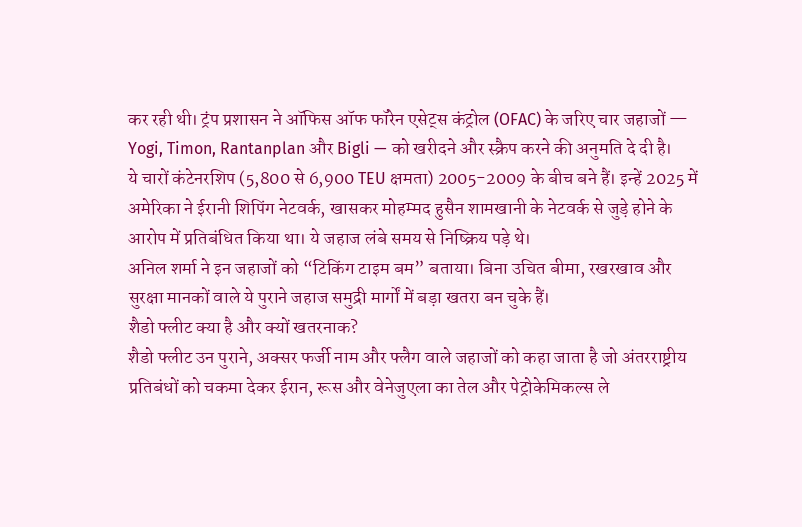कर रही थी। ट्रंप प्रशासन ने ऑफिस ऑफ फॉरेन एसेट्स कंट्रोल (OFAC) के जरिए चार जहाजों — Yogi, Timon, Rantanplan और Bigli — को खरीदने और स्क्रैप करने की अनुमति दे दी है।
ये चारों कंटेनरशिप (5,800 से 6,900 TEU क्षमता) 2005-2009 के बीच बने हैं। इन्हें 2025 में अमेरिका ने ईरानी शिपिंग नेटवर्क, खासकर मोहम्मद हुसैन शामखानी के नेटवर्क से जुड़े होने के आरोप में प्रतिबंधित किया था। ये जहाज लंबे समय से निष्क्रिय पड़े थे।
अनिल शर्मा ने इन जहाजों को “टिकिंग टाइम बम” बताया। बिना उचित बीमा, रखरखाव और सुरक्षा मानकों वाले ये पुराने जहाज समुद्री मार्गों में बड़ा खतरा बन चुके हैं।
शैडो फ्लीट क्या है और क्यों खतरनाक?
शैडो फ्लीट उन पुराने, अक्सर फर्जी नाम और फ्लैग वाले जहाजों को कहा जाता है जो अंतरराष्ट्रीय प्रतिबंधों को चकमा देकर ईरान, रूस और वेनेजुएला का तेल और पेट्रोकेमिकल्स ले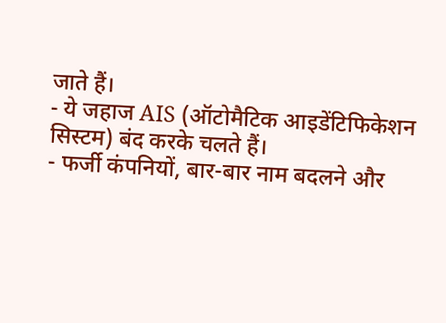जाते हैं।
- ये जहाज AIS (ऑटोमैटिक आइडेंटिफिकेशन सिस्टम) बंद करके चलते हैं।
- फर्जी कंपनियों, बार-बार नाम बदलने और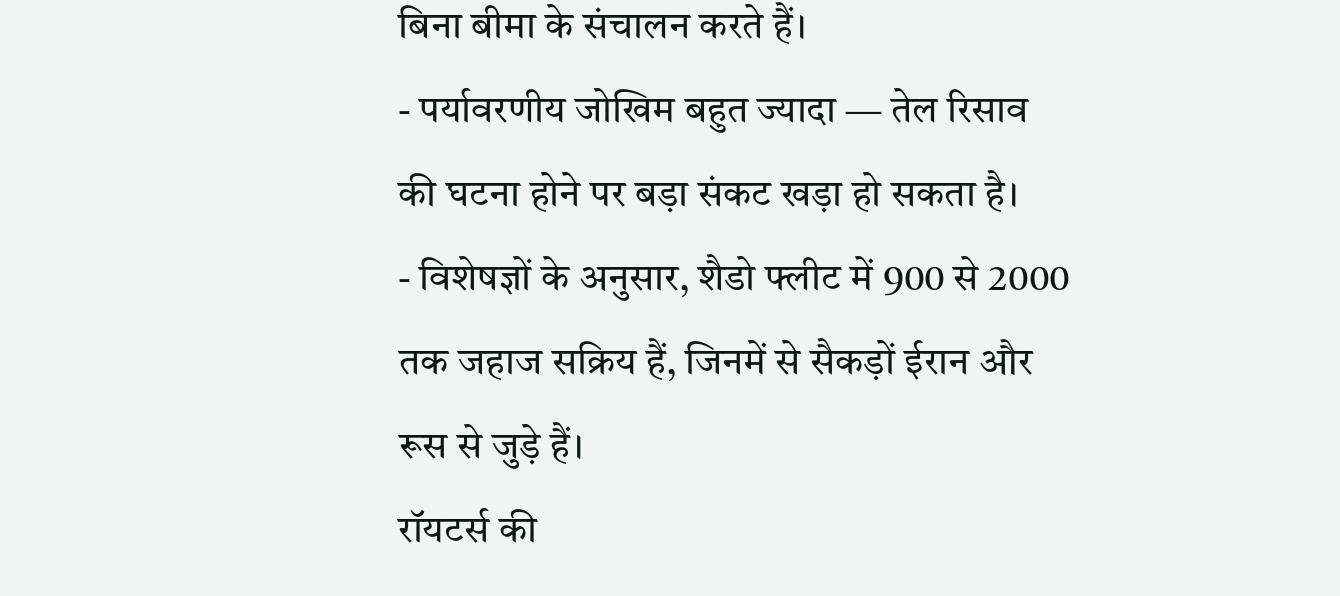बिना बीमा के संचालन करते हैं।
- पर्यावरणीय जोखिम बहुत ज्यादा — तेल रिसाव की घटना होने पर बड़ा संकट खड़ा हो सकता है।
- विशेषज्ञों के अनुसार, शैडो फ्लीट में 900 से 2000 तक जहाज सक्रिय हैं, जिनमें से सैकड़ों ईरान और रूस से जुड़े हैं।
रॉयटर्स की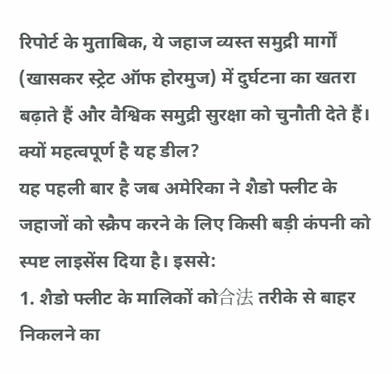रिपोर्ट के मुताबिक, ये जहाज व्यस्त समुद्री मार्गों (खासकर स्ट्रेट ऑफ होरमुज) में दुर्घटना का खतरा बढ़ाते हैं और वैश्विक समुद्री सुरक्षा को चुनौती देते हैं।
क्यों महत्वपूर्ण है यह डील?
यह पहली बार है जब अमेरिका ने शैडो फ्लीट के जहाजों को स्क्रैप करने के लिए किसी बड़ी कंपनी को स्पष्ट लाइसेंस दिया है। इससे:
1. शैडो फ्लीट के मालिकों को合法 तरीके से बाहर निकलने का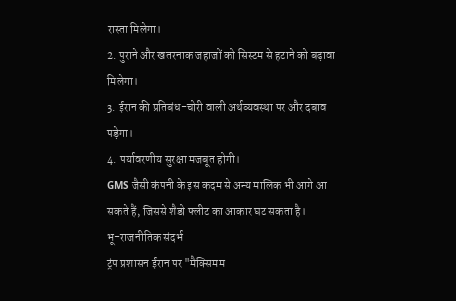रास्ता मिलेगा।
2. पुराने और खतरनाक जहाजों को सिस्टम से हटाने को बढ़ावा मिलेगा।
3. ईरान की प्रतिबंध-चोरी वाली अर्थव्यवस्था पर और दबाव पड़ेगा।
4. पर्यावरणीय सुरक्षा मजबूत होगी।
GMS जैसी कंपनी के इस कदम से अन्य मालिक भी आगे आ सकते हैं, जिससे शैडो फ्लीट का आकार घट सकता है।
भू-राजनीतिक संदर्भ
ट्रंप प्रशासन ईरान पर "मैक्सिमम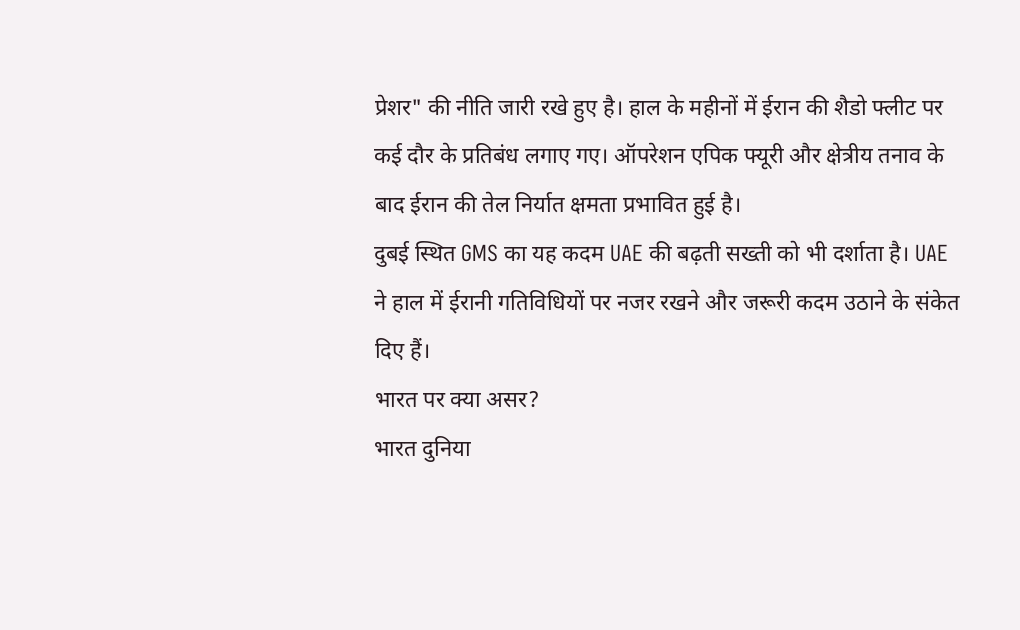प्रेशर" की नीति जारी रखे हुए है। हाल के महीनों में ईरान की शैडो फ्लीट पर कई दौर के प्रतिबंध लगाए गए। ऑपरेशन एपिक फ्यूरी और क्षेत्रीय तनाव के बाद ईरान की तेल निर्यात क्षमता प्रभावित हुई है।
दुबई स्थित GMS का यह कदम UAE की बढ़ती सख्ती को भी दर्शाता है। UAE ने हाल में ईरानी गतिविधियों पर नजर रखने और जरूरी कदम उठाने के संकेत दिए हैं।
भारत पर क्या असर?
भारत दुनिया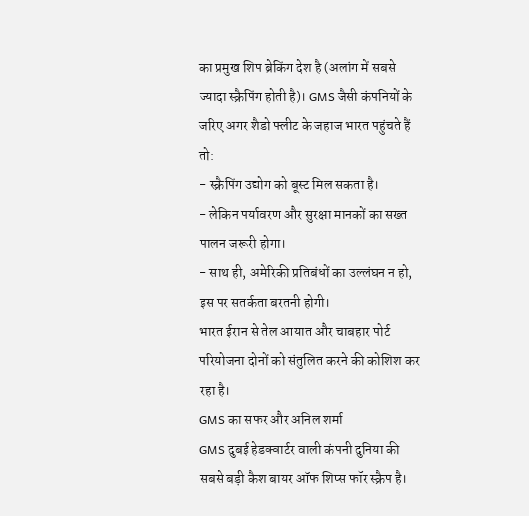का प्रमुख शिप ब्रेकिंग देश है (अलांग में सबसे ज्यादा स्क्रैपिंग होती है)। GMS जैसी कंपनियों के जरिए अगर शैडो फ्लीट के जहाज भारत पहुंचते हैं तो:
- स्क्रैपिंग उद्योग को बूस्ट मिल सकता है।
- लेकिन पर्यावरण और सुरक्षा मानकों का सख्त पालन जरूरी होगा।
- साथ ही, अमेरिकी प्रतिबंधों का उल्लंघन न हो, इस पर सतर्कता बरतनी होगी।
भारत ईरान से तेल आयात और चाबहार पोर्ट परियोजना दोनों को संतुलित करने की कोशिश कर रहा है।
GMS का सफर और अनिल शर्मा
GMS दुबई हेडक्वार्टर वाली कंपनी दुनिया की सबसे बड़ी कैश बायर ऑफ शिप्स फॉर स्क्रैप है।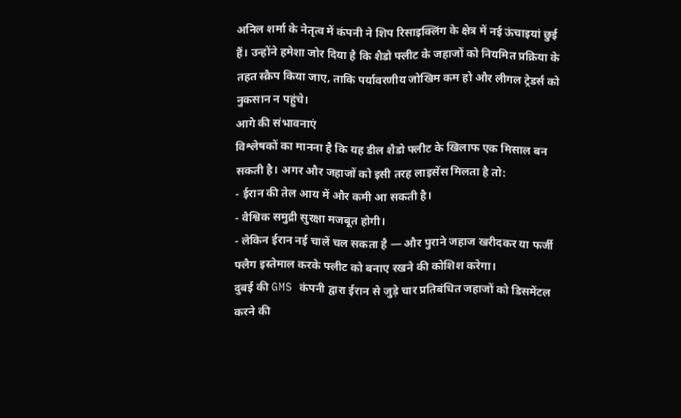अनिल शर्मा के नेतृत्व में कंपनी ने शिप रिसाइक्लिंग के क्षेत्र में नई ऊंचाइयां छुई हैं। उन्होंने हमेशा जोर दिया है कि शैडो फ्लीट के जहाजों को नियमित प्रक्रिया के तहत स्क्रैप किया जाए, ताकि पर्यावरणीय जोखिम कम हो और लीगल ट्रेडर्स को नुकसान न पहुंचे।
आगे की संभावनाएं
विश्लेषकों का मानना है कि यह डील शैडो फ्लीट के खिलाफ एक मिसाल बन सकती है। अगर और जहाजों को इसी तरह लाइसेंस मिलता है तो:
- ईरान की तेल आय में और कमी आ सकती है।
- वैश्विक समुद्री सुरक्षा मजबूत होगी।
- लेकिन ईरान नई चालें चल सकता है — और पुराने जहाज खरीदकर या फर्जी फ्लैग इस्तेमाल करके फ्लीट को बनाए रखने की कोशिश करेगा।
दुबई की GMS कंपनी द्वारा ईरान से जुड़े चार प्रतिबंधित जहाजों को डिसमेंटल करने की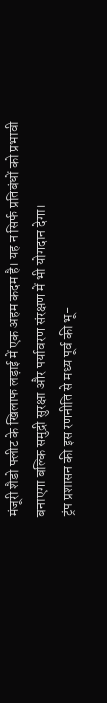मंजूरी शैडो फ्लीट के खिलाफ लड़ाई में एक अहम कदम है। यह न सिर्फ प्रतिबंधों को प्रभावी बनाएगा बल्कि समुद्री सुरक्षा और पर्यावरण संरक्षण में भी योगदान देगा।
ट्रंप प्रशासन की इस रणनीति से मध्य पूर्व की भू-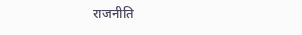राजनीति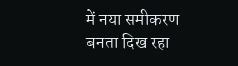में नया समीकरण बनता दिख रहा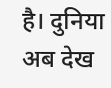है। दुनिया अब देख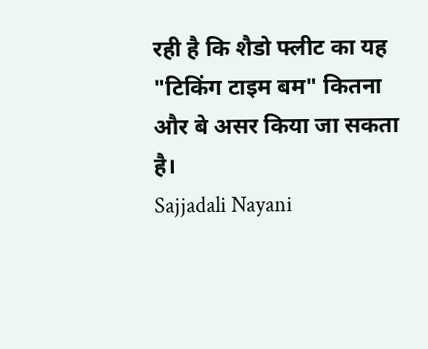रही है कि शैडो फ्लीट का यह "टिकिंग टाइम बम" कितना और बे असर किया जा सकता है।
Sajjadali Nayani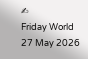✍
Friday World 27 May 2026